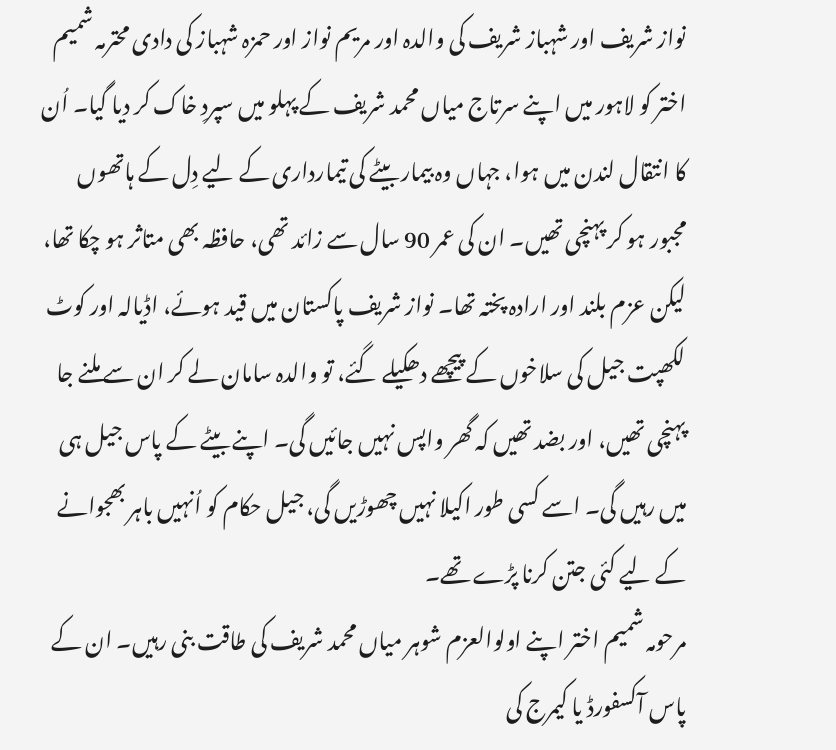نواز شریف اور شہباز شریف کی والدہ اور مریم نواز اور حمزہ شہباز کی دادی محترمہ شمیم اختر کو لاہور میں اپنے سرتاج میاں محمد شریف کے پہلو میں سپردِ خاک کر دیا گیا۔ اُن کا انتقال لندن میں ہوا، جہاں وہ بیمار بیٹے کی تیمارداری کے لیے دِل کے ہاتھوں مجبور ہو کر پہنچی تھیں۔ ان کی عمر 90 سال سے زائد تھی، حافظہ بھی متاثر ہو چکا تھا، لیکن عزم بلند اور ارادہ پختہ تھا۔ نواز شریف پاکستان میں قید ہوئے، اڈیالہ اور کوٹ لکھپت جیل کی سلاخوں کے پیچھے دھکیلے گئے، تو والدہ سامان لے کر ان سے ملنے جا پہنچی تھیں، اور بضد تھیں کہ گھر واپس نہیں جائیں گی۔ اپنے بیٹے کے پاس جیل ہی میں رہیں گی۔ اسے کسی طور اکیلا نہیں چھوڑیں گی، جیل حکام کو اُنہیں باہر بھجوانے کے لیے کئی جتن کرنا پڑے تھے۔
مرحومہ شمیم اختر اپنے اولوالعزم شوہر میاں محمد شریف کی طاقت بنی رہیں۔ ان کے پاس آکسفورڈ یا کیمرج کی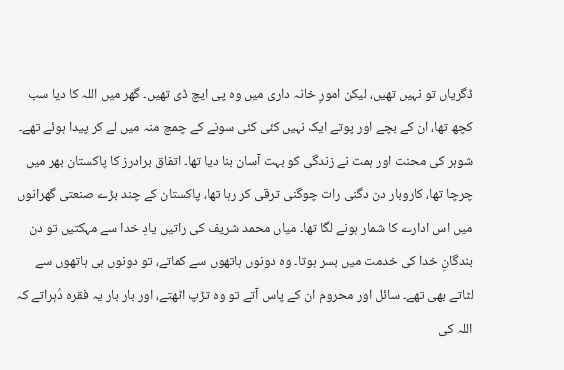ڈگریاں تو نہیں تھیں، لیکن امورِ خانہ داری میں وہ پی ایچ ڈی تھیں۔ گھر میں اللہ کا دیا سب کچھ تھا، ان کے بچے اور پوتے ایک نہیں کئی کئی سونے کے چمچ منہ میں لے کر پیدا ہوئے تھے۔ شوہر کی محنت اور ہمت نے زندگی کو بہت آسان بنا دیا تھا۔ اتفاق برادرز کا پاکستان بھر میں چرچا تھا، کاروبار دن دگنی رات چوگنی ترقی کر رہا تھا، پاکستان کے چند بڑے صنعتی گھرانوں میں اس ادارے کا شمار ہونے لگا تھا۔ میاں محمد شریف کی راتیں یادِ خدا سے مہکتیں تو دن بندگانِ خدا کی خدمت میں بسر ہوتا۔ وہ دونوں ہاتھوں سے کماتے، تو دونوں ہی ہاتھوں سے لٹاتے بھی تھے۔ سائل اور محروم ان کے پاس آتے تو وہ تڑپ اٹھتے، اور بار بار یہ فقرہ دُہراتے کہ اللہ کی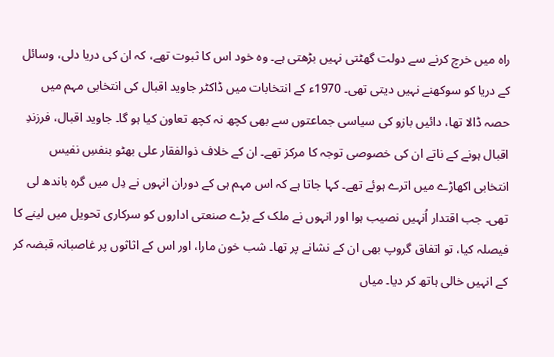راہ میں خرچ کرنے سے دولت گھٹتی نہیں بڑھتی ہے۔ وہ خود اس کا ثبوت تھے، کہ ان کی دریا دلی، وسائل کے دریا کو سوکھنے نہیں دیتی تھی۔ 1970ء کے انتخابات میں ڈاکٹر جاوید اقبال کی انتخابی مہم میں حصہ ڈالا تھا، دائیں بازو کی سیاسی جماعتوں سے بھی کچھ نہ کچھ تعاون کیا ہو گا۔ جاوید اقبال، فرزندِ اقبال ہونے کے ناتے ان کی خصوصی توجہ کا مرکز تھے۔ ان کے خلاف ذوالفقار علی بھٹو بنفسِ نفیس انتخابی اکھاڑے میں اترے ہوئے تھے۔ کہا جاتا ہے کہ اس مہم ہی کے دوران انہوں نے دِل میں گرہ باندھ لی تھی۔ جب اقتدار اُنہیں نصیب ہوا اور انہوں نے ملک کے بڑے صنعتی اداروں کو سرکاری تحویل میں لینے کا فیصلہ کیا، تو اتفاق گروپ بھی ان کے نشانے پر تھا۔ شب خون مارا، اور اس کے اثاثوں پر غاصبانہ قبضہ کر کے انہیں خالی ہاتھ کر دیا۔ میاں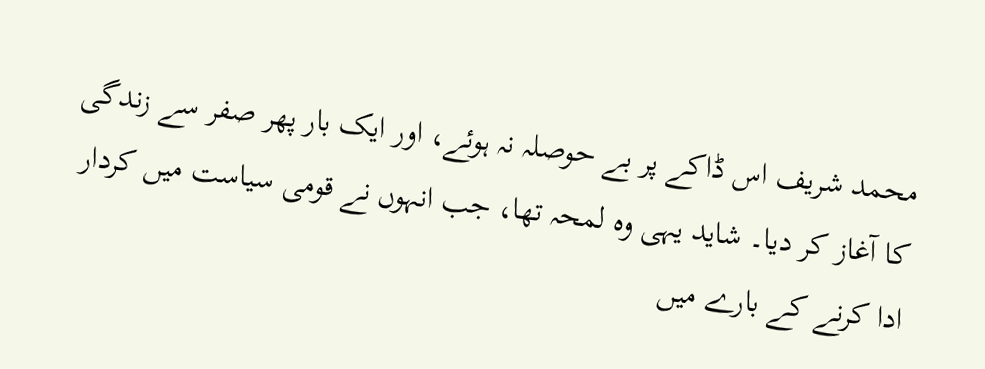محمد شریف اس ڈاکے پر بے حوصلہ نہ ہوئے، اور ایک بار پھر صفر سے زندگی کا آغاز کر دیا۔ شاید یہی وہ لمحہ تھا، جب انہوں نے قومی سیاست میں کردار ادا کرنے کے بارے میں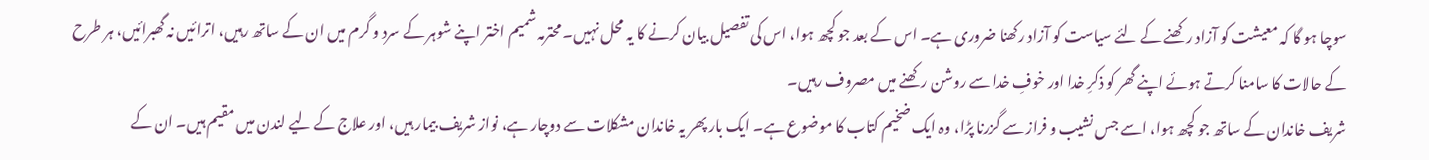سوچا ہو گا کہ معیشت کو آزاد رکھنے کے لئے سیاست کو آزاد رکھنا ضروری ہے۔ اس کے بعد جو کچھ ہوا، اس کی تفصیل بیان کرنے کا یہ محل نہیں۔ محترمہ شمیم اختر اپنے شوہر کے سرد و گرم میں ان کے ساتھ رہیں، اترائیں نہ گھبرائیں، ہر طرح کے حالات کا سامنا کرتے ہوئے اپنے گھر کو ذکرِ خدا اور خوفِ خدا سے روشن رکھنے میں مصروف رہیں۔
شریف خاندان کے ساتھ جو کچھ ہوا، اسے جس نشیب و فراز سے گزرنا پڑا، وہ ایک ضخیم کتاب کا موضوع ہے۔ ایک بار پھر یہ خاندان مشکلات سے دوچار ہے، نواز شریف بیمار ہیں، اور علاج کے لیے لندن میں مقیم ہیں۔ ان کے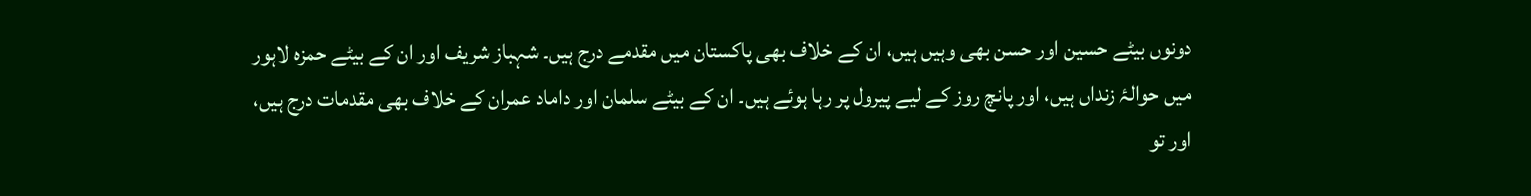دونوں بیٹے حسین اور حسن بھی وہیں ہیں، ان کے خلاف بھی پاکستان میں مقدمے درج ہیں۔ شہباز شریف اور ان کے بیٹے حمزہ لاہور میں حوالۂ زنداں ہیں، اور پانچ روز کے لیے پیرول پر رہا ہوئے ہیں۔ ان کے بیٹے سلمان اور داماد عمران کے خلاف بھی مقدمات درج ہیں، اور تو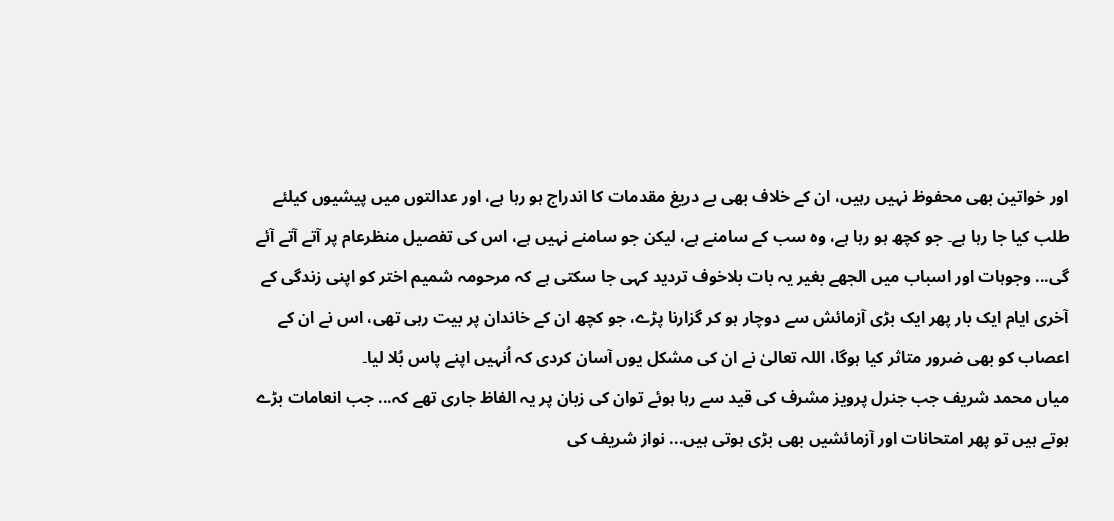اور خواتین بھی محفوظ نہیں رہیں، ان کے خلاف بھی بے دریغ مقدمات کا اندراج ہو رہا ہے، اور عدالتوں میں پیشیوں کیلئے طلب کیا جا رہا ہے۔ جو کچھ ہو رہا ہے، وہ سب کے سامنے ہے، لیکن جو سامنے نہیں ہے، اس کی تفصیل منظرعام پر آتے آتے آئے گی... وجوہات اور اسباب میں الجھے بغیر یہ بات بلاخوف تردید کہی جا سکتی ہے کہ مرحومہ شمیم اختر کو اپنی زندگی کے آخری ایام ایک بار پھر ایک بڑی آزمائش سے دوچار ہو کر گزارنا پڑے، جو کچھ ان کے خاندان پر بیت رہی تھی، اس نے ان کے اعصاب کو بھی ضرور متاثر کیا ہوگا، اللہ تعالیٰ نے ان کی مشکل یوں آسان کردی کہ اُنہیں اپنے پاس بُلا لیا۔
میاں محمد شریف جب جنرل پرویز مشرف کی قید سے رہا ہوئے توان کی زبان پر یہ الفاظ جاری تھے کہ... جب انعامات بڑے ہوتے ہیں تو پھر امتحانات اور آزمائشیں بھی بڑی ہوتی ہیں... نواز شریف کی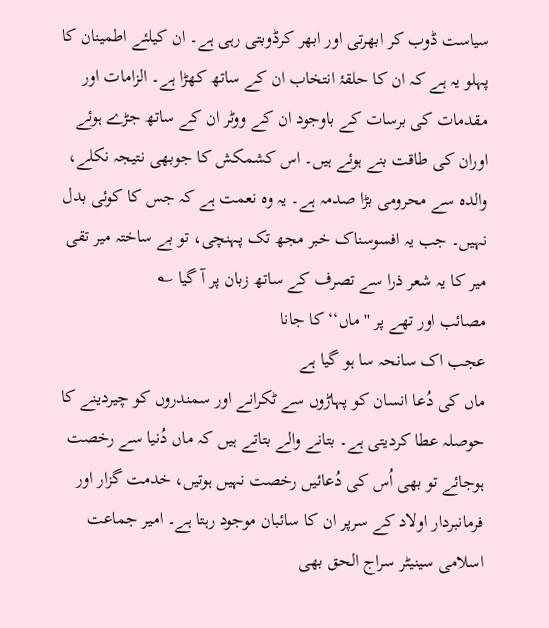سیاست ڈوب کر ابھرتی اور ابھر کرڈوبتی رہی ہے۔ ان کیلئے اطمینان کا پہلو یہ ہے کہ ان کا حلقۂ انتخاب ان کے ساتھ کھڑا ہے۔ الزامات اور مقدمات کی برسات کے باوجود ان کے ووٹر ان کے ساتھ جڑے ہوئے اوران کی طاقت بنے ہوئے ہیں۔ اس کشمکش کا جوبھی نتیجہ نکلے، والدہ سے محرومی بڑا صدمہ ہے۔ یہ وہ نعمت ہے کہ جس کا کوئی بدل نہیں۔ جب یہ افسوسناک خبر مجھ تک پہنچی، تو بے ساختہ میر تقی میر کا یہ شعر ذرا سے تصرف کے ساتھ زبان پر آ گیا ؎
مصائب اور تھے پر ''ماں‘‘ کا جانا
عجب اک سانحہ سا ہو گیا ہے
ماں کی دُعا انسان کو پہاڑوں سے ٹکرانے اور سمندروں کو چیردینے کا حوصلہ عطا کردیتی ہے۔ بتانے والے بتاتے ہیں کہ ماں دُنیا سے رخصت ہوجائے تو بھی اُس کی دُعائیں رخصت نہیں ہوتیں، خدمت گزار اور فرمانبردار اولاد کے سرپر ان کا سائبان موجود رہتا ہے۔ امیر جماعت اسلامی سینیٹر سراج الحق بھی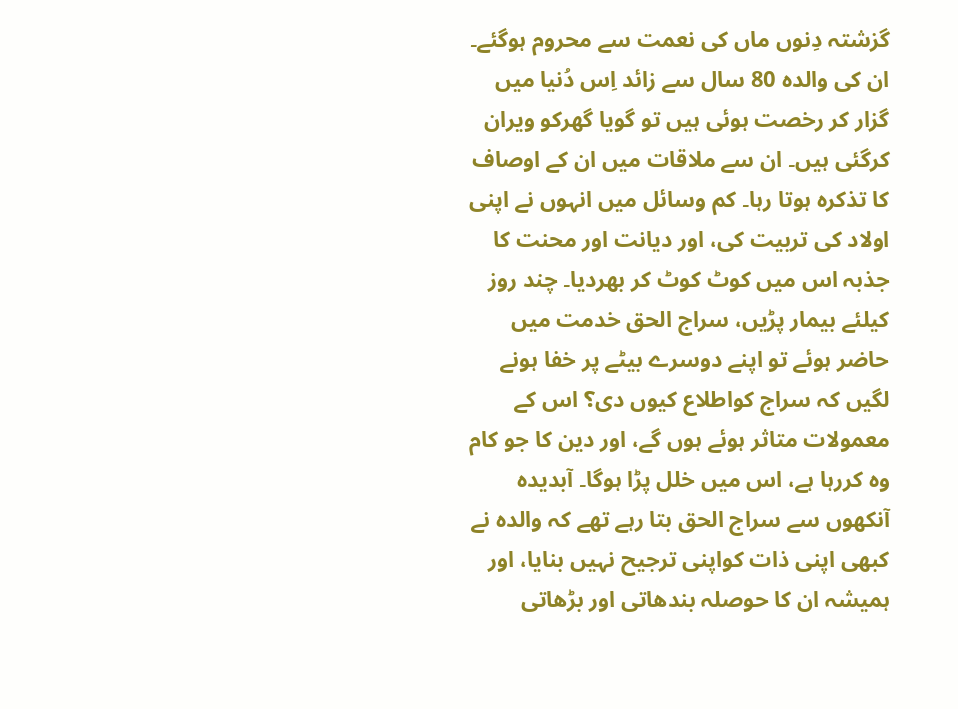گزشتہ دِنوں ماں کی نعمت سے محروم ہوگئے۔ ان کی والدہ 80 سال سے زائد اِس دُنیا میں گزار کر رخصت ہوئی ہیں تو گویا گھرکو ویران کرگئی ہیں۔ ان سے ملاقات میں ان کے اوصاف کا تذکرہ ہوتا رہا۔ کم وسائل میں انہوں نے اپنی اولاد کی تربیت کی، اور دیانت اور محنت کا جذبہ اس میں کوٹ کوٹ کر بھردیا۔ چند روز کیلئے بیمار پڑیں، سراج الحق خدمت میں حاضر ہوئے تو اپنے دوسرے بیٹے پر خفا ہونے لگیں کہ سراج کواطلاع کیوں دی؟ اس کے معمولات متاثر ہوئے ہوں گے، اور دین کا جو کام وہ کررہا ہے، اس میں خلل پڑا ہوگا۔ آبدیدہ آنکھوں سے سراج الحق بتا رہے تھے کہ والدہ نے کبھی اپنی ذات کواپنی ترجیح نہیں بنایا، اور ہمیشہ ان کا حوصلہ بندھاتی اور بڑھاتی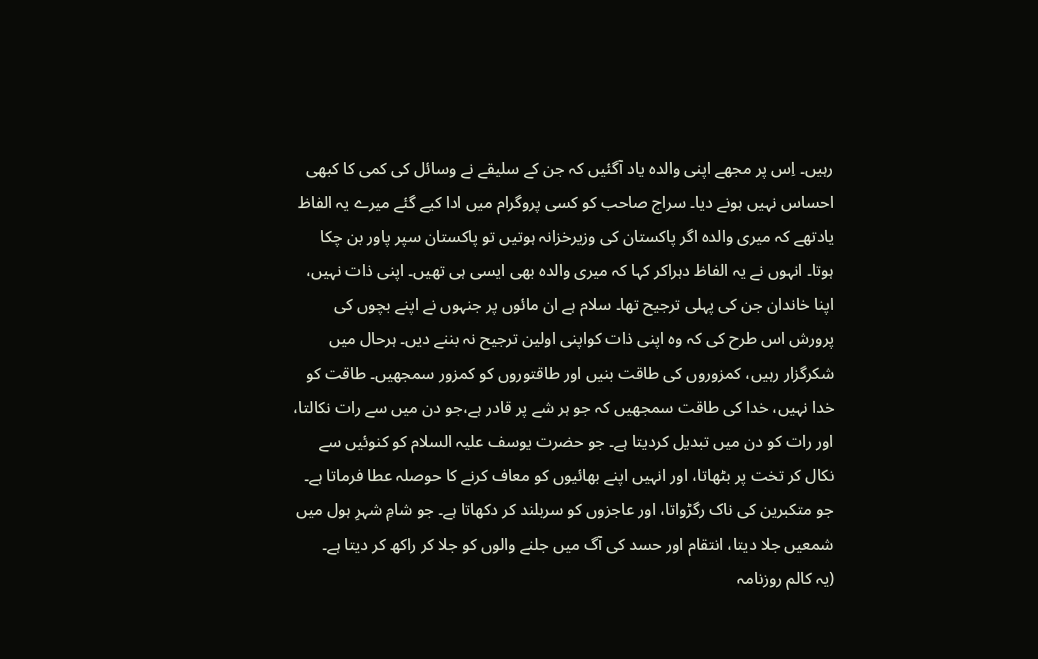رہیں۔ اِس پر مجھے اپنی والدہ یاد آگئیں کہ جن کے سلیقے نے وسائل کی کمی کا کبھی احساس نہیں ہونے دیا۔ سراج صاحب کو کسی پروگرام میں ادا کیے گئے میرے یہ الفاظ یادتھے کہ میری والدہ اگر پاکستان کی وزیرخزانہ ہوتیں تو پاکستان سپر پاور بن چکا ہوتا۔ انہوں نے یہ الفاظ دہراکر کہا کہ میری والدہ بھی ایسی ہی تھیں۔ اپنی ذات نہیں، اپنا خاندان جن کی پہلی ترجیح تھا۔ سلام ہے ان مائوں پر جنہوں نے اپنے بچوں کی پرورش اس طرح کی کہ وہ اپنی ذات کواپنی اولین ترجیح نہ بننے دیں۔ ہرحال میں شکرگزار رہیں، کمزوروں کی طاقت بنیں اور طاقتوروں کو کمزور سمجھیں۔ طاقت کو خدا نہیں، خدا کی طاقت سمجھیں کہ جو ہر شے پر قادر ہے،جو دن میں سے رات نکالتا، اور رات کو دن میں تبدیل کردیتا ہے۔ جو حضرت یوسف علیہ السلام کو کنوئیں سے نکال کر تخت پر بٹھاتا، اور انہیں اپنے بھائیوں کو معاف کرنے کا حوصلہ عطا فرماتا ہے۔ جو متکبرین کی ناک رگڑواتا، اور عاجزوں کو سربلند کر دکھاتا ہے۔ جو شامِ شہرِ ہول میں شمعیں جلا دیتا، انتقام اور حسد کی آگ میں جلنے والوں کو جلا کر راکھ کر دیتا ہے۔
(یہ کالم روزنامہ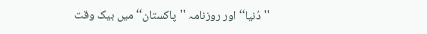''دُنیا‘‘ اور روزنامہ ''پاکستان‘‘ میں بیک وقت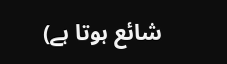شائع ہوتا ہے)